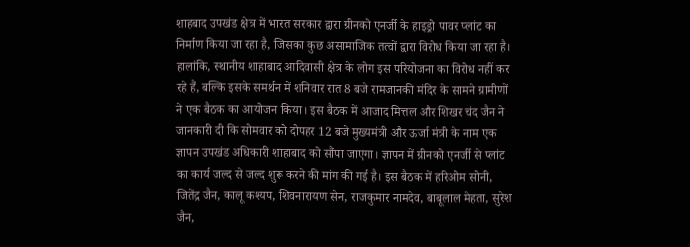शाहबाद उपखंड क्षेत्र में भारत सरकार द्वारा ग्रीनको एनर्जी के हाइड्रो पावर प्लांट का निर्माण किया जा रहा है, जिसका कुछ असामाजिक तत्वों द्वारा विरोध किया जा रहा है। हालांकि, स्थानीय शाहाबाद आदिवासी क्षेत्र के लोग इस परियोजना का विरोध नहीं कर रहे हैं, बल्कि इसके समर्थन में शनिवार रात 8 बजे रामजानकी मंदिर के सामने ग्रामीणों ने एक बैठक का आयोजन किया। इस बैठक में आजाद मित्तल और शिखर चंद जैन ने जानकारी दी कि सोमवार को दोपहर 12 बजे मुख्यमंत्री और ऊर्जा मंत्री के नाम एक ज्ञापन उपखंड अधिकारी शाहाबाद को सौंपा जाएगा। ज्ञापन में ग्रीनको एनर्जी से प्लांट का कार्य जल्द से जल्द शुरू करने की मांग की गई है। इस बैठक में हरिओम सोनी, जितेंद्र जैन, कालू कश्यप, शिवनारायण सेन, राजकुमार नामदेव, बाबूलाल मेहता, सुरेश जैन,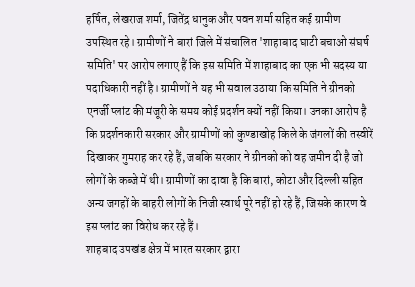हर्षित, लेखराज शर्मा, जितेंद्र धानुक और पवन शर्मा सहित कई ग्रामीण उपस्थित रहे। ग्रामीणों ने बारां जिले में संचालित 'शाहाबाद घाटी बचाओ संघर्ष समिति' पर आरोप लगाए हैं कि इस समिति में शाहाबाद का एक भी सदस्य या पदाधिकारी नहीं है। ग्रामीणों ने यह भी सवाल उठाया कि समिति ने ग्रीनको एनर्जी प्लांट की मंजूरी के समय कोई प्रदर्शन क्यों नहीं किया। उनका आरोप है कि प्रदर्शनकारी सरकार और ग्रामीणों को कुण्डाखोह किले के जंगलों की तस्वीरें दिखाकर गुमराह कर रहे हैं, जबकि सरकार ने ग्रीनको को वह जमीन दी है जो लोगों के कब्जे में थी। ग्रामीणों का दावा है कि बारां, कोटा और दिल्ली सहित अन्य जगहों के बाहरी लोगों के निजी स्वार्थ पूरे नहीं हो रहे हैं, जिसके कारण वे इस प्लांट का विरोध कर रहे हैं।
शाहबाद उपखंड क्षेत्र में भारत सरकार द्वारा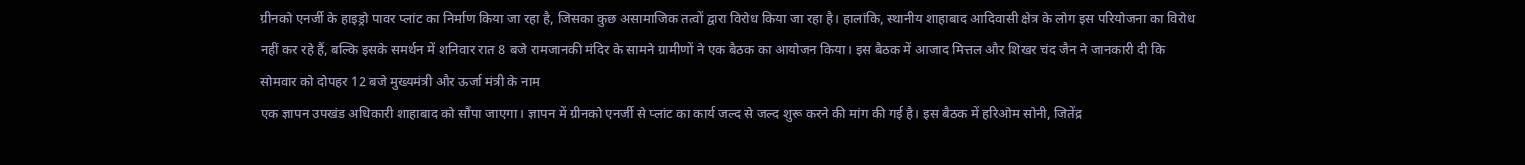ग्रीनको एनर्जी के हाइड्रो पावर प्लांट का निर्माण किया जा रहा है, जिसका कुछ असामाजिक तत्वों द्वारा विरोध किया जा रहा है। हालांकि, स्थानीय शाहाबाद आदिवासी क्षेत्र के लोग इस परियोजना का विरोध नहीं कर रहे हैं, बल्कि इसके समर्थन में शनिवार रात 8 बजे रामजानकी मंदिर के सामने ग्रामीणों ने एक बैठक का आयोजन किया। इस बैठक में आजाद मित्तल और शिखर चंद जैन ने जानकारी दी कि सोमवार को दोपहर 12 बजे मुख्यमंत्री और ऊर्जा मंत्री के नाम
एक ज्ञापन उपखंड अधिकारी शाहाबाद को सौंपा जाएगा। ज्ञापन में ग्रीनको एनर्जी से प्लांट का कार्य जल्द से जल्द शुरू करने की मांग की गई है। इस बैठक में हरिओम सोनी, जितेंद्र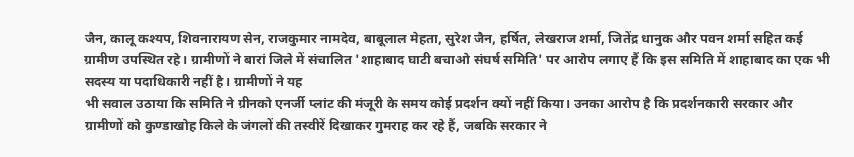जैन, कालू कश्यप, शिवनारायण सेन, राजकुमार नामदेव, बाबूलाल मेहता, सुरेश जैन, हर्षित, लेखराज शर्मा, जितेंद्र धानुक और पवन शर्मा सहित कई ग्रामीण उपस्थित रहे। ग्रामीणों ने बारां जिले में संचालित 'शाहाबाद घाटी बचाओ संघर्ष समिति' पर आरोप लगाए हैं कि इस समिति में शाहाबाद का एक भी सदस्य या पदाधिकारी नहीं है। ग्रामीणों ने यह
भी सवाल उठाया कि समिति ने ग्रीनको एनर्जी प्लांट की मंजूरी के समय कोई प्रदर्शन क्यों नहीं किया। उनका आरोप है कि प्रदर्शनकारी सरकार और ग्रामीणों को कुण्डाखोह किले के जंगलों की तस्वीरें दिखाकर गुमराह कर रहे हैं, जबकि सरकार ने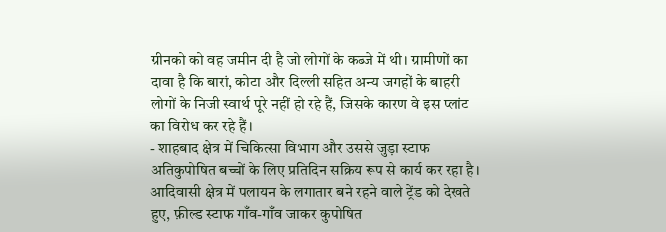ग्रीनको को वह जमीन दी है जो लोगों के कब्जे में थी। ग्रामीणों का दावा है कि बारां, कोटा और दिल्ली सहित अन्य जगहों के बाहरी लोगों के निजी स्वार्थ पूरे नहीं हो रहे हैं, जिसके कारण वे इस प्लांट का विरोध कर रहे हैं।
- शाहबाद क्षेत्र में चिकित्सा विभाग और उससे जुड़ा स्टाफ अतिकुपोषित बच्चों के लिए प्रतिदिन सक्रिय रूप से कार्य कर रहा है। आदिवासी क्षेत्र में पलायन के लगातार बने रहने वाले ट्रेंड को देखते हुए, फ़ील्ड स्टाफ गाँव-गाँव जाकर कुपोषित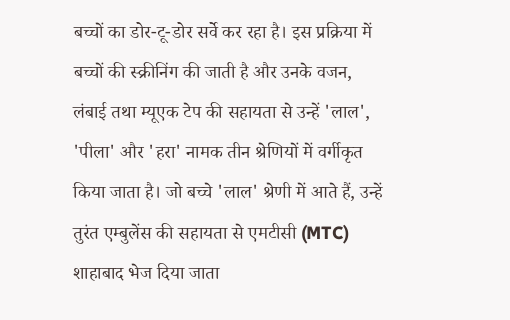बच्चों का डोर-टू-डोर सर्वे कर रहा है। इस प्रक्रिया में बच्चों की स्क्रीनिंग की जाती है और उनके वजन, लंबाई तथा म्यूएक टेप की सहायता से उन्हें 'लाल', 'पीला' और 'हरा' नामक तीन श्रेणियों में वर्गीकृत किया जाता है। जो बच्चे 'लाल' श्रेणी में आते हैं, उन्हें तुरंत एम्बुलेंस की सहायता से एमटीसी (MTC) शाहाबाद भेज दिया जाता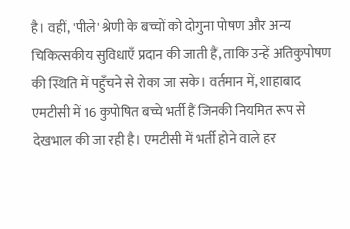है। वहीं, 'पीले' श्रेणी के बच्चों को दोगुना पोषण और अन्य चिकित्सकीय सुविधाएँ प्रदान की जाती हैं, ताकि उन्हें अतिकुपोषण की स्थिति में पहुँचने से रोका जा सके। वर्तमान में, शाहाबाद एमटीसी में 16 कुपोषित बच्चे भर्ती हैं जिनकी नियमित रूप से देखभाल की जा रही है। एमटीसी में भर्ती होने वाले हर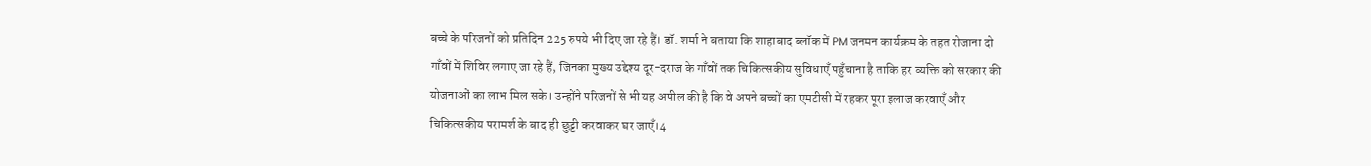बच्चे के परिजनों को प्रतिदिन 225 रुपये भी दिए जा रहे हैं। डॉ. शर्मा ने बताया कि शाहाबाद ब्लॉक में PM जनमन कार्यक्रम के तहत रोजाना दो गाँवों में शिविर लगाए जा रहे हैं, जिनका मुख्य उद्देश्य दूर-दराज के गाँवों तक चिकित्सकीय सुविधाएँ पहुँचाना है ताकि हर व्यक्ति को सरकार की योजनाओं का लाभ मिल सके। उन्होंने परिजनों से भी यह अपील की है कि वे अपने बच्चों का एमटीसी में रहकर पूरा इलाज करवाएँ और चिकित्सकीय परामर्श के बाद ही छुट्टी करवाकर घर जाएँ।4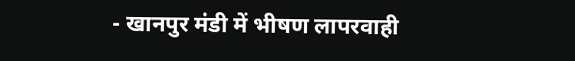- खानपुर मंडी में भीषण लापरवाही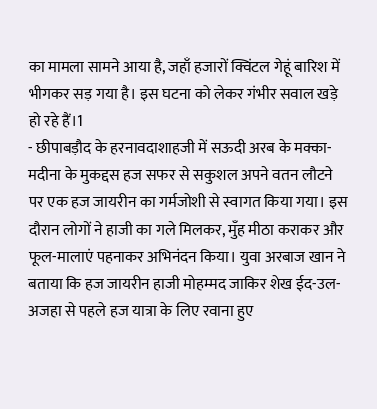का मामला सामने आया है, जहाँ हजारों क्विंटल गेहूं बारिश में भीगकर सड़ गया है। इस घटना को लेकर गंभीर सवाल खड़े हो रहे हैं।1
- छीपाबड़ौद के हरनावदाशाहजी में सऊदी अरब के मक्का-मदीना के मुकद्दस हज सफर से सकुशल अपने वतन लौटने पर एक हज जायरीन का गर्मजोशी से स्वागत किया गया। इस दौरान लोगों ने हाजी का गले मिलकर, मुँह मीठा कराकर और फूल-मालाएं पहनाकर अभिनंदन किया। युवा अरबाज खान ने बताया कि हज जायरीन हाजी मोहम्मद जाकिर शेख ईद-उल-अजहा से पहले हज यात्रा के लिए रवाना हुए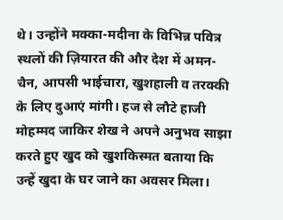थे। उन्होंने मक्का-मदीना के विभिन्न पवित्र स्थलों की ज़ियारत की और देश में अमन-चैन, आपसी भाईचारा, खुशहाली व तरक्की के लिए दुआएं मांगी। हज से लौटे हाजी मोहम्मद जाकिर शेख ने अपने अनुभव साझा करते हुए खुद को खुशकिस्मत बताया कि उन्हें खुदा के घर जाने का अवसर मिला।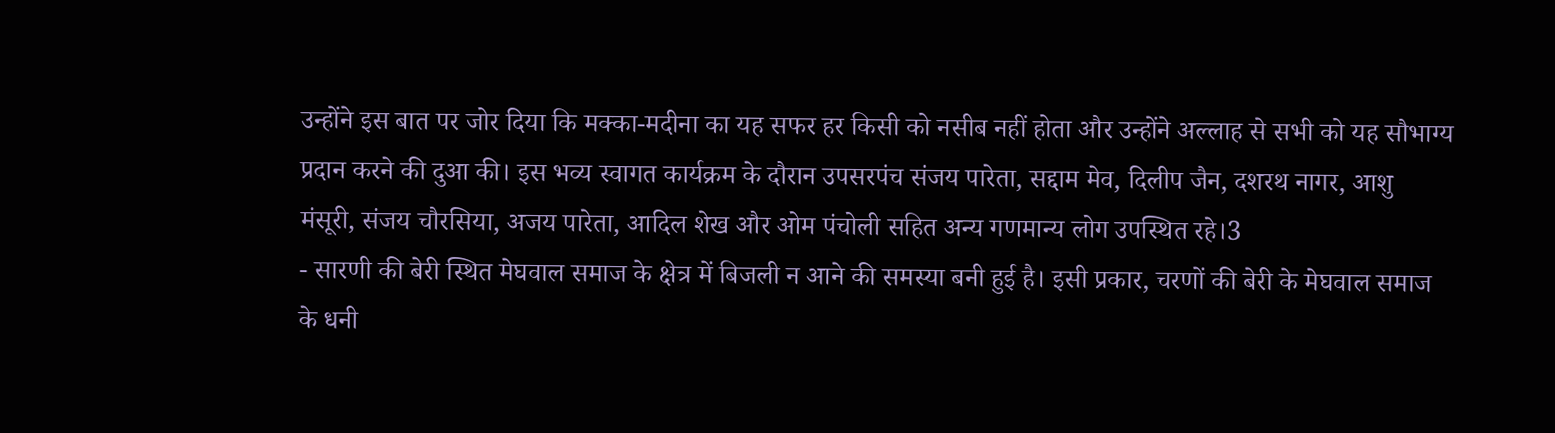उन्होंने इस बात पर जोर दिया कि मक्का-मदीना का यह सफर हर किसी को नसीब नहीं होता और उन्होंने अल्लाह से सभी को यह सौभाग्य प्रदान करने की दुआ की। इस भव्य स्वागत कार्यक्रम के दौरान उपसरपंच संजय पारेता, सद्दाम मेव, दिलीप जैन, दशरथ नागर, आशु मंसूरी, संजय चौरसिया, अजय पारेता, आदिल शेख और ओम पंचोली सहित अन्य गणमान्य लोग उपस्थित रहे।3
- सारणी की बेरी स्थित मेघवाल समाज के क्षेत्र में बिजली न आने की समस्या बनी हुई है। इसी प्रकार, चरणों की बेरी के मेघवाल समाज के धनी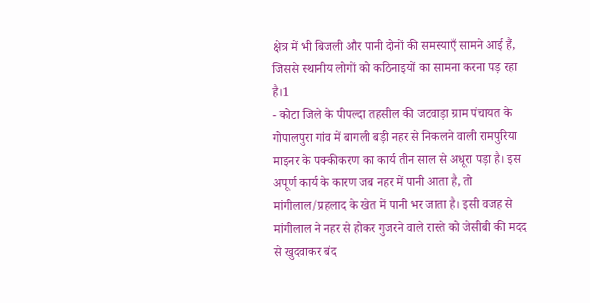क्षेत्र में भी बिजली और पानी दोनों की समस्याएँ सामने आई हैं, जिससे स्थानीय लोगों को कठिनाइयों का सामना करना पड़ रहा है।1
- कोटा जिले के पीपल्दा तहसील की जटवाड़ा ग्राम पंचायत के गोपालपुरा गांव में बागली बड़ी नहर से निकलने वाली रामपुरिया माइनर के पक्कीकरण का कार्य तीन साल से अधूरा पड़ा है। इस अपूर्ण कार्य के कारण जब नहर में पानी आता है, तो मांगीलाल/प्रहलाद के खेत में पानी भर जाता है। इसी वजह से मांगीलाल ने नहर से होकर गुजरने वाले रास्ते को जेसीबी की मदद से खुदवाकर बंद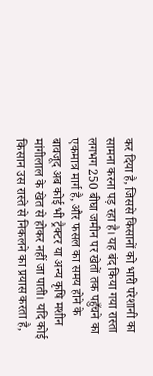कर दिया है, जिससे किसानों को भारी परेशानी का सामना करना पड़ रहा है। यह बंद किया गया रास्ता लगभग 250 बीघा जमीन पर खेतों तक पहुँचने का एकमात्र मार्ग है, और फसल का समय होने के बावजूद अब कोई भी ट्रैक्टर या अन्य कृषि मशीन मांगीलाल के खेत से होकर नहीं जा पाती। यदि कोई किसान उस रास्ते से निकलने का प्रयास करता है,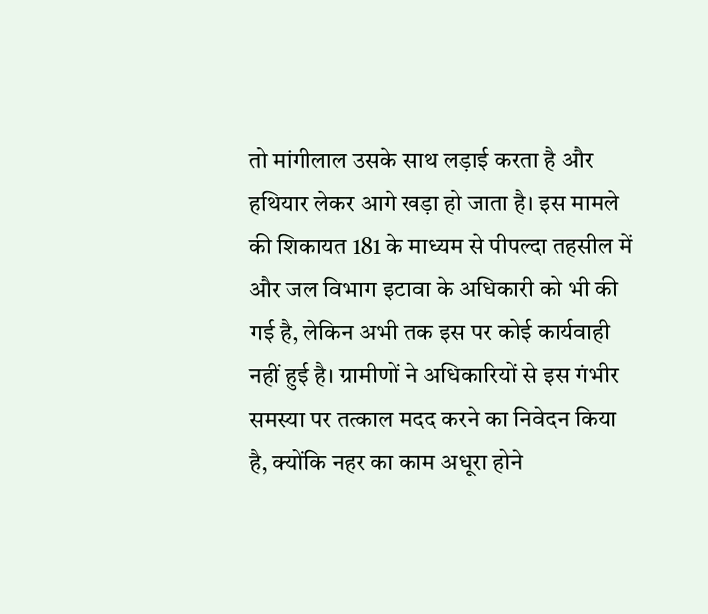तो मांगीलाल उसके साथ लड़ाई करता है और हथियार लेकर आगे खड़ा हो जाता है। इस मामले की शिकायत 181 के माध्यम से पीपल्दा तहसील में और जल विभाग इटावा के अधिकारी को भी की गई है, लेकिन अभी तक इस पर कोई कार्यवाही नहीं हुई है। ग्रामीणों ने अधिकारियों से इस गंभीर समस्या पर तत्काल मदद करने का निवेदन किया है, क्योंकि नहर का काम अधूरा होने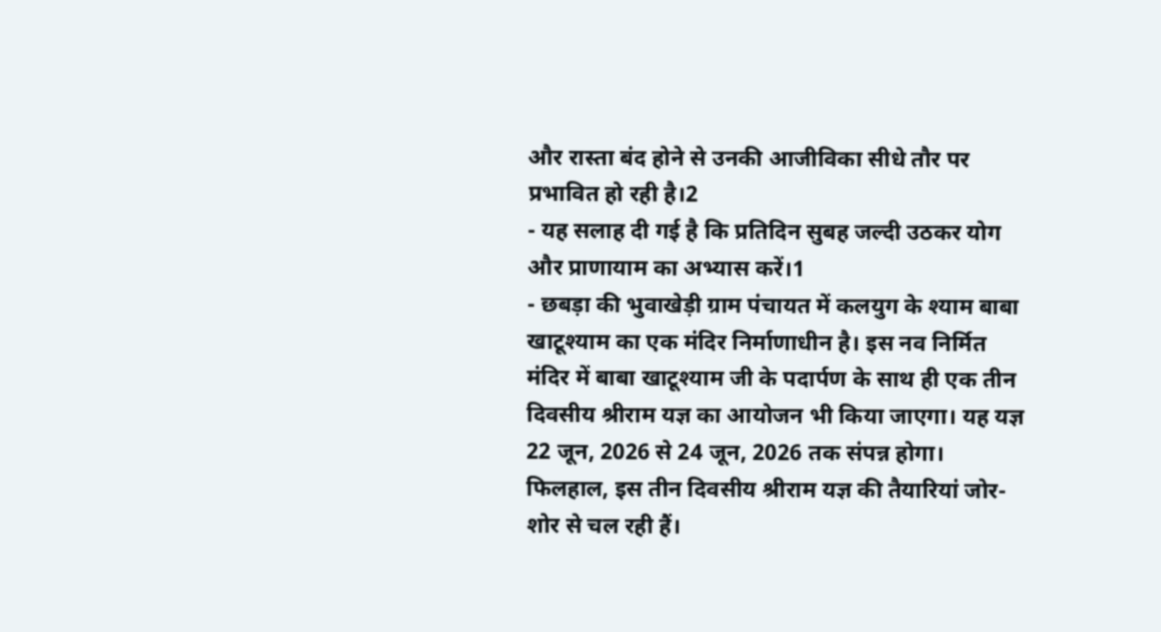और रास्ता बंद होने से उनकी आजीविका सीधे तौर पर प्रभावित हो रही है।2
- यह सलाह दी गई है कि प्रतिदिन सुबह जल्दी उठकर योग और प्राणायाम का अभ्यास करें।1
- छबड़ा की भुवाखेड़ी ग्राम पंचायत में कलयुग के श्याम बाबा खाटूश्याम का एक मंदिर निर्माणाधीन है। इस नव निर्मित मंदिर में बाबा खाटूश्याम जी के पदार्पण के साथ ही एक तीन दिवसीय श्रीराम यज्ञ का आयोजन भी किया जाएगा। यह यज्ञ 22 जून, 2026 से 24 जून, 2026 तक संपन्न होगा। फिलहाल, इस तीन दिवसीय श्रीराम यज्ञ की तैयारियां जोर-शोर से चल रही हैं।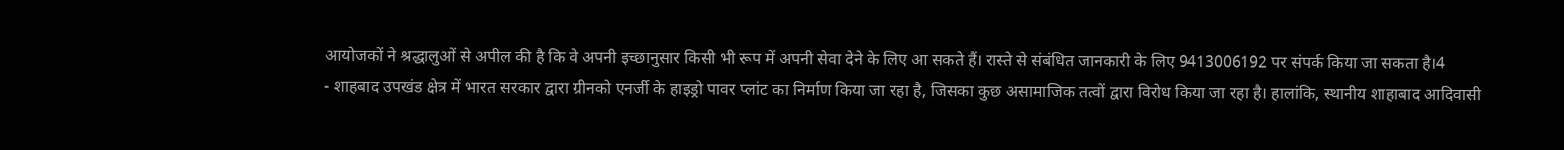आयोजकों ने श्रद्धालुओं से अपील की है कि वे अपनी इच्छानुसार किसी भी रूप में अपनी सेवा देने के लिए आ सकते हैं। रास्ते से संबंधित जानकारी के लिए 9413006192 पर संपर्क किया जा सकता है।4
- शाहबाद उपखंड क्षेत्र में भारत सरकार द्वारा ग्रीनको एनर्जी के हाइड्रो पावर प्लांट का निर्माण किया जा रहा है, जिसका कुछ असामाजिक तत्वों द्वारा विरोध किया जा रहा है। हालांकि, स्थानीय शाहाबाद आदिवासी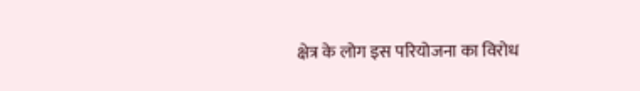क्षेत्र के लोग इस परियोजना का विरोध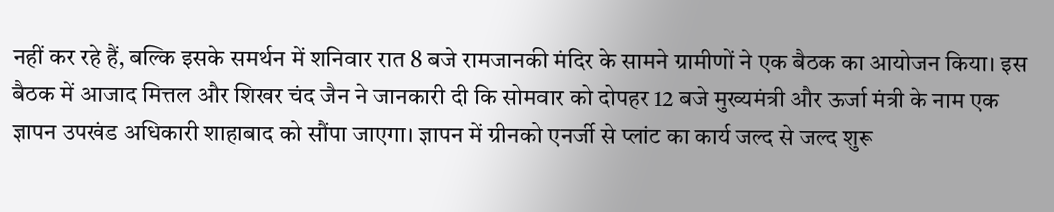नहीं कर रहे हैं, बल्कि इसके समर्थन में शनिवार रात 8 बजे रामजानकी मंदिर के सामने ग्रामीणों ने एक बैठक का आयोजन किया। इस बैठक में आजाद मित्तल और शिखर चंद जैन ने जानकारी दी कि सोमवार को दोपहर 12 बजे मुख्यमंत्री और ऊर्जा मंत्री के नाम एक ज्ञापन उपखंड अधिकारी शाहाबाद को सौंपा जाएगा। ज्ञापन में ग्रीनको एनर्जी से प्लांट का कार्य जल्द से जल्द शुरू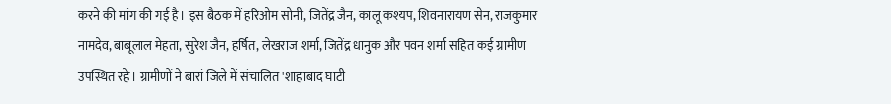करने की मांग की गई है। इस बैठक में हरिओम सोनी, जितेंद्र जैन, कालू कश्यप, शिवनारायण सेन, राजकुमार नामदेव, बाबूलाल मेहता, सुरेश जैन, हर्षित, लेखराज शर्मा, जितेंद्र धानुक और पवन शर्मा सहित कई ग्रामीण उपस्थित रहे। ग्रामीणों ने बारां जिले में संचालित 'शाहाबाद घाटी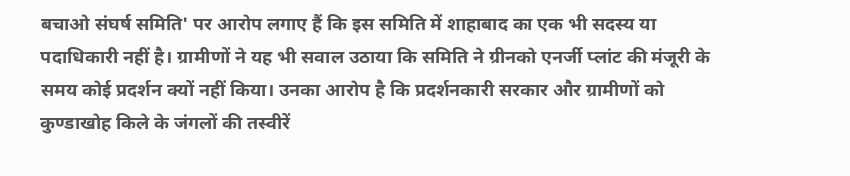बचाओ संघर्ष समिति' पर आरोप लगाए हैं कि इस समिति में शाहाबाद का एक भी सदस्य या पदाधिकारी नहीं है। ग्रामीणों ने यह भी सवाल उठाया कि समिति ने ग्रीनको एनर्जी प्लांट की मंजूरी के समय कोई प्रदर्शन क्यों नहीं किया। उनका आरोप है कि प्रदर्शनकारी सरकार और ग्रामीणों को कुण्डाखोह किले के जंगलों की तस्वीरें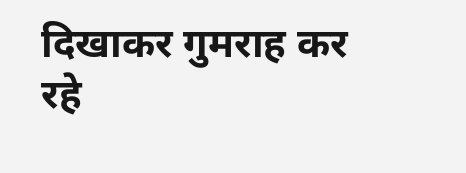दिखाकर गुमराह कर रहे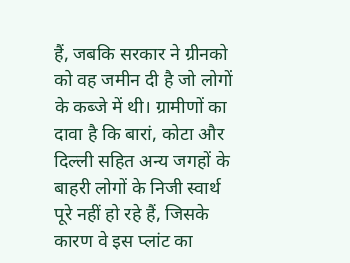हैं, जबकि सरकार ने ग्रीनको को वह जमीन दी है जो लोगों के कब्जे में थी। ग्रामीणों का दावा है कि बारां, कोटा और दिल्ली सहित अन्य जगहों के बाहरी लोगों के निजी स्वार्थ पूरे नहीं हो रहे हैं, जिसके कारण वे इस प्लांट का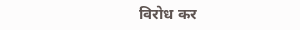विरोध कर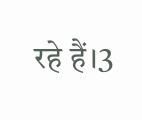रहे हैं।3